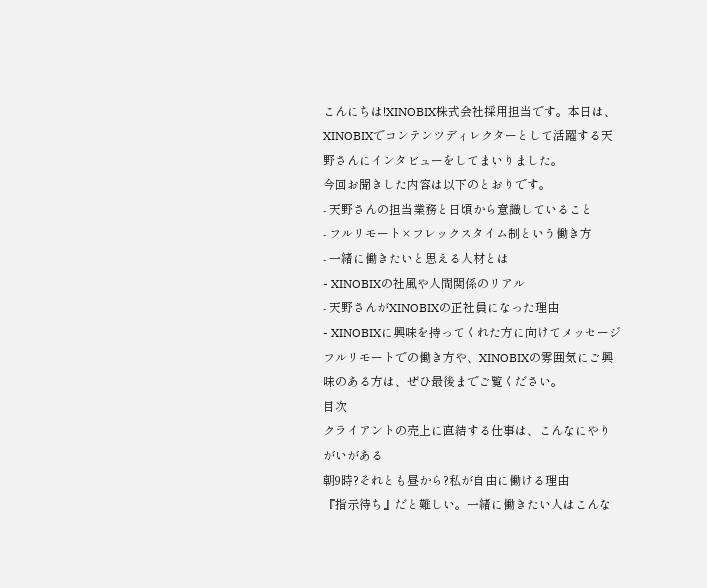こんにちは!XINOBIX株式会社採用担当です。本日は、XINOBIXでコンテンツディレクターとして活躍する天野さんにインタビューをしてまいりました。
今回お聞きした内容は以下のとおりです。
- 天野さんの担当業務と日頃から意識していること
- フルリモート×フレックスタイム制という働き方
- 一緒に働きたいと思える人材とは
- XINOBIXの社風や人間関係のリアル
- 天野さんがXINOBIXの正社員になった理由
- XINOBIXに興味を持ってくれた方に向けてメッセージ
フルリモートでの働き方や、XINOBIXの雰囲気にご興味のある方は、ぜひ最後までご覧ください。
目次
クライアントの売上に直結する仕事は、こんなにやりがいがある
朝9時?それとも昼から?私が自由に働ける理由
『指示待ち』だと難しい。一緒に働きたい人はこんな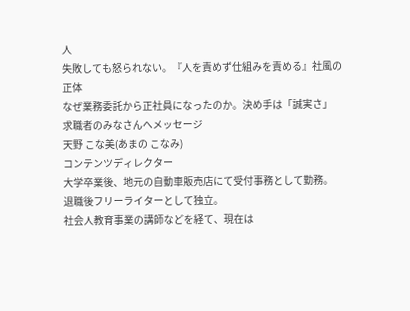人
失敗しても怒られない。『人を責めず仕組みを責める』社風の正体
なぜ業務委託から正社員になったのか。決め手は「誠実さ」
求職者のみなさんへメッセージ
天野 こな美(あまの こなみ)
コンテンツディレクター
大学卒業後、地元の自動車販売店にて受付事務として勤務。
退職後フリーライターとして独立。
社会人教育事業の講師などを経て、現在は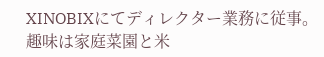XINOBIXにてディレクター業務に従事。
趣味は家庭菜園と米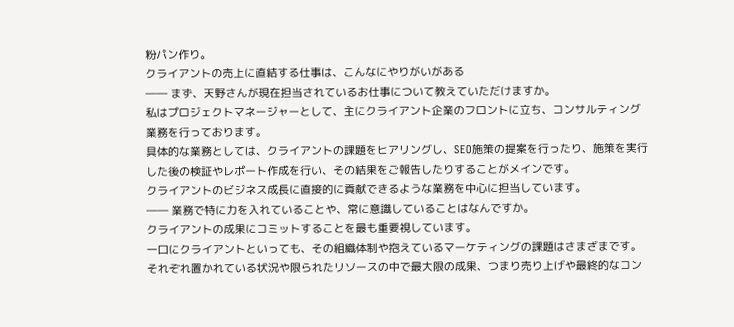粉パン作り。
クライアントの売上に直結する仕事は、こんなにやりがいがある
―― まず、天野さんが現在担当されているお仕事について教えていただけますか。
私はプロジェクトマネージャーとして、主にクライアント企業のフロントに立ち、コンサルティング業務を行っております。
具体的な業務としては、クライアントの課題をヒアリングし、SEO施策の提案を行ったり、施策を実行した後の検証やレポート作成を行い、その結果をご報告したりすることがメインです。
クライアントのビジネス成長に直接的に貢献できるような業務を中心に担当しています。
―― 業務で特に力を入れていることや、常に意識していることはなんですか。
クライアントの成果にコミットすることを最も重要視しています。
一口にクライアントといっても、その組織体制や抱えているマーケティングの課題はさまざまです。
それぞれ置かれている状況や限られたリソースの中で最大限の成果、つまり売り上げや最終的なコン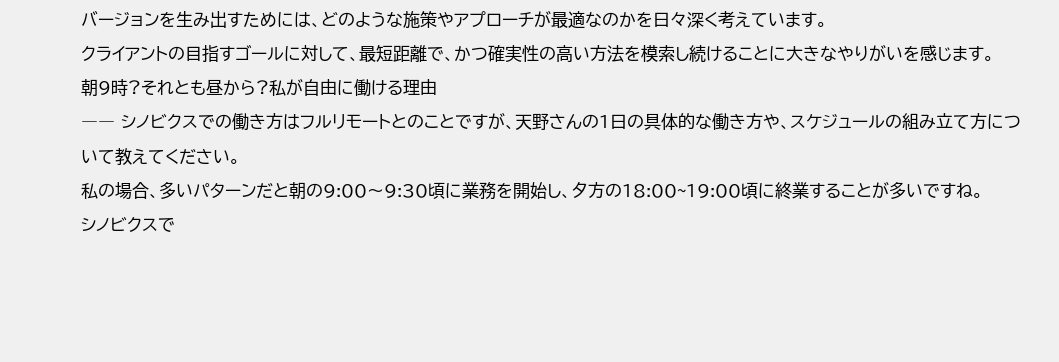バージョンを生み出すためには、どのような施策やアプローチが最適なのかを日々深く考えています。
クライアントの目指すゴールに対して、最短距離で、かつ確実性の高い方法を模索し続けることに大きなやりがいを感じます。
朝9時?それとも昼から?私が自由に働ける理由
―― シノビクスでの働き方はフルリモートとのことですが、天野さんの1日の具体的な働き方や、スケジュールの組み立て方について教えてください。
私の場合、多いパターンだと朝の9:00〜9:30頃に業務を開始し、夕方の18:00~19:00頃に終業することが多いですね。
シノビクスで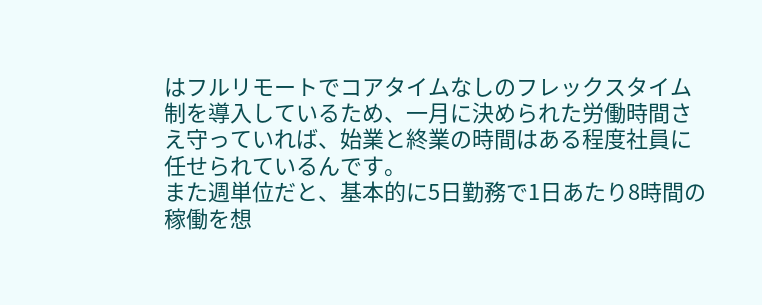はフルリモートでコアタイムなしのフレックスタイム制を導入しているため、一月に決められた労働時間さえ守っていれば、始業と終業の時間はある程度社員に任せられているんです。
また週単位だと、基本的に5日勤務で1日あたり8時間の稼働を想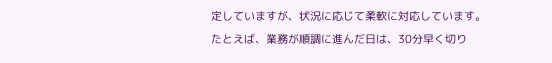定していますが、状況に応じて柔軟に対応しています。
たとえば、業務が順調に進んだ日は、30分早く切り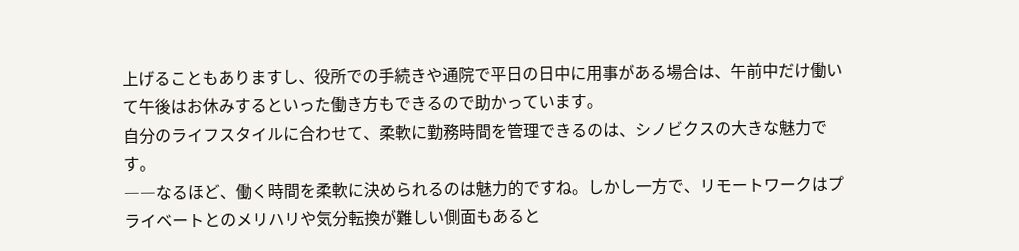上げることもありますし、役所での手続きや通院で平日の日中に用事がある場合は、午前中だけ働いて午後はお休みするといった働き方もできるので助かっています。
自分のライフスタイルに合わせて、柔軟に勤務時間を管理できるのは、シノビクスの大きな魅力です。
――なるほど、働く時間を柔軟に決められるのは魅力的ですね。しかし一方で、リモートワークはプライベートとのメリハリや気分転換が難しい側面もあると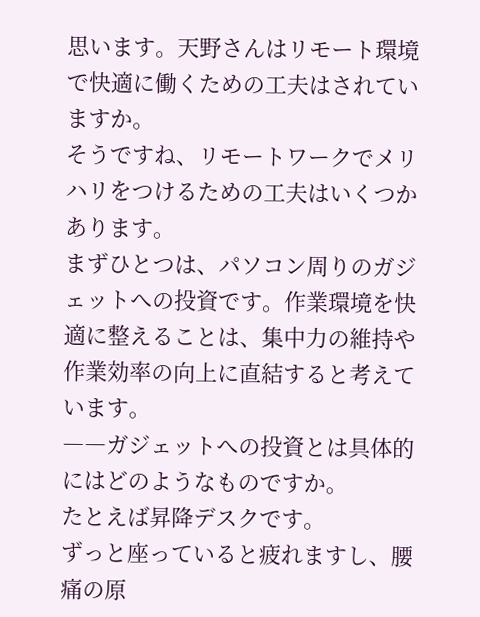思います。天野さんはリモート環境で快適に働くための工夫はされていますか。
そうですね、リモートワークでメリハリをつけるための工夫はいくつかあります。
まずひとつは、パソコン周りのガジェットへの投資です。作業環境を快適に整えることは、集中力の維持や作業効率の向上に直結すると考えています。
――ガジェットへの投資とは具体的にはどのようなものですか。
たとえば昇降デスクです。
ずっと座っていると疲れますし、腰痛の原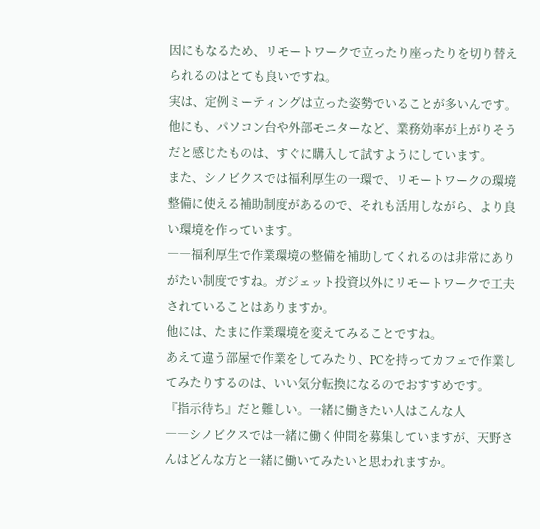因にもなるため、リモートワークで立ったり座ったりを切り替えられるのはとても良いですね。
実は、定例ミーティングは立った姿勢でいることが多いんです。
他にも、パソコン台や外部モニターなど、業務効率が上がりそうだと感じたものは、すぐに購入して試すようにしています。
また、シノビクスでは福利厚生の一環で、リモートワークの環境整備に使える補助制度があるので、それも活用しながら、より良い環境を作っています。
――福利厚生で作業環境の整備を補助してくれるのは非常にありがたい制度ですね。ガジェット投資以外にリモートワークで工夫されていることはありますか。
他には、たまに作業環境を変えてみることですね。
あえて違う部屋で作業をしてみたり、PCを持ってカフェで作業してみたりするのは、いい気分転換になるのでおすすめです。
『指示待ち』だと難しい。一緒に働きたい人はこんな人
――シノビクスでは一緒に働く仲間を募集していますが、天野さんはどんな方と一緒に働いてみたいと思われますか。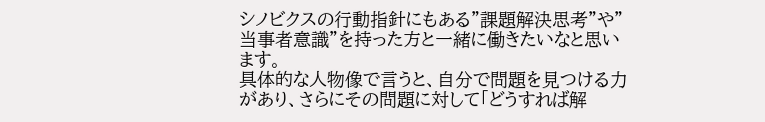シノビクスの行動指針にもある”課題解決思考”や”当事者意識”を持った方と一緒に働きたいなと思います。
具体的な人物像で言うと、自分で問題を見つける力があり、さらにその問題に対して「どうすれば解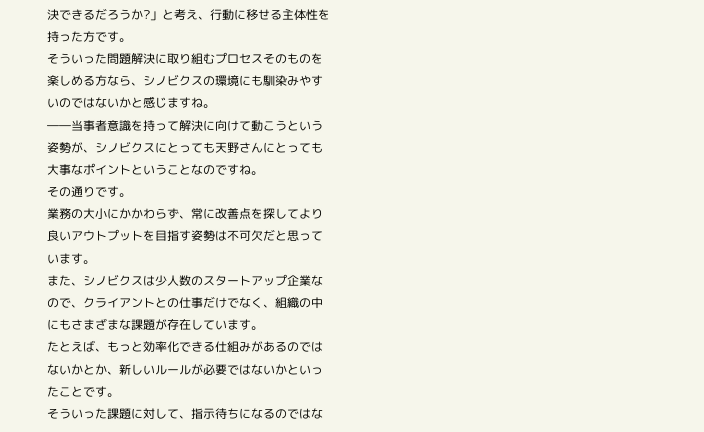決できるだろうか?」と考え、行動に移せる主体性を持った方です。
そういった問題解決に取り組むプロセスそのものを楽しめる方なら、シノビクスの環境にも馴染みやすいのではないかと感じますね。
――当事者意識を持って解決に向けて動こうという姿勢が、シノビクスにとっても天野さんにとっても大事なポイントということなのですね。
その通りです。
業務の大小にかかわらず、常に改善点を探してより良いアウトプットを目指す姿勢は不可欠だと思っています。
また、シノビクスは少人数のスタートアップ企業なので、クライアントとの仕事だけでなく、組織の中にもさまざまな課題が存在しています。
たとえば、もっと効率化できる仕組みがあるのではないかとか、新しいルールが必要ではないかといったことです。
そういった課題に対して、指示待ちになるのではな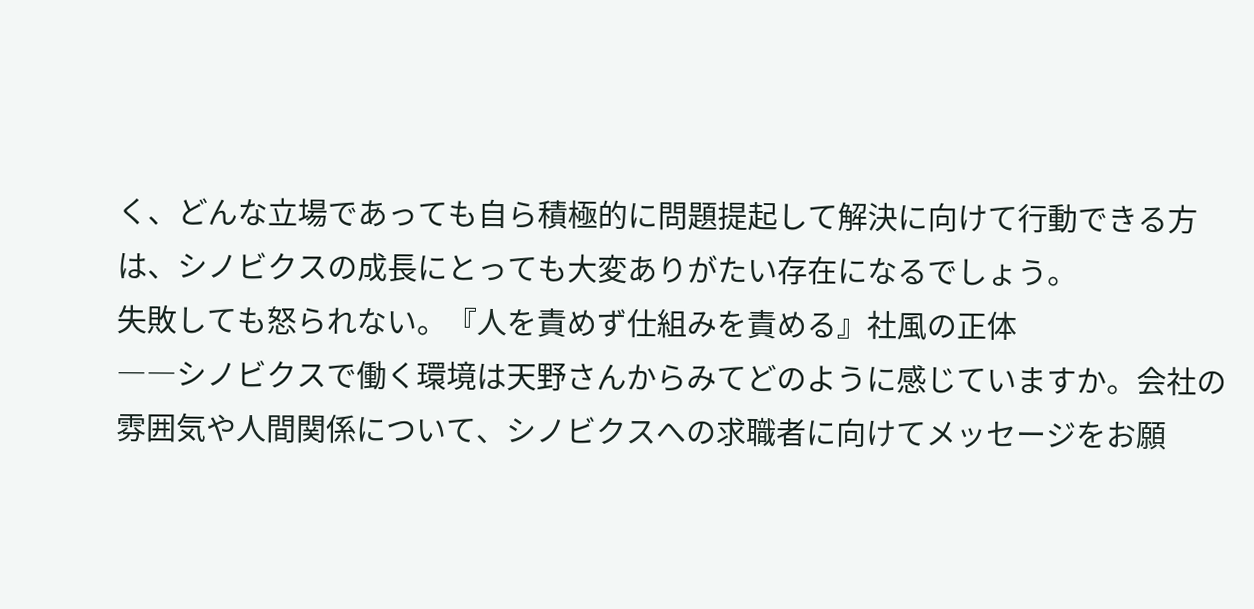く、どんな立場であっても自ら積極的に問題提起して解決に向けて行動できる方は、シノビクスの成長にとっても大変ありがたい存在になるでしょう。
失敗しても怒られない。『人を責めず仕組みを責める』社風の正体
――シノビクスで働く環境は天野さんからみてどのように感じていますか。会社の雰囲気や人間関係について、シノビクスへの求職者に向けてメッセージをお願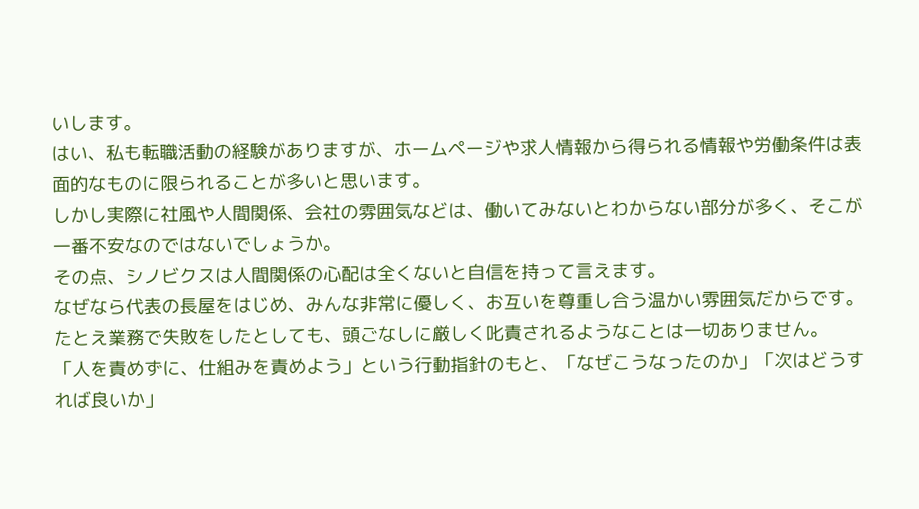いします。
はい、私も転職活動の経験がありますが、ホームページや求人情報から得られる情報や労働条件は表面的なものに限られることが多いと思います。
しかし実際に社風や人間関係、会社の雰囲気などは、働いてみないとわからない部分が多く、そこが一番不安なのではないでしょうか。
その点、シノビクスは人間関係の心配は全くないと自信を持って言えます。
なぜなら代表の長屋をはじめ、みんな非常に優しく、お互いを尊重し合う温かい雰囲気だからです。
たとえ業務で失敗をしたとしても、頭ごなしに厳しく叱責されるようなことは一切ありません。
「人を責めずに、仕組みを責めよう」という行動指針のもと、「なぜこうなったのか」「次はどうすれば良いか」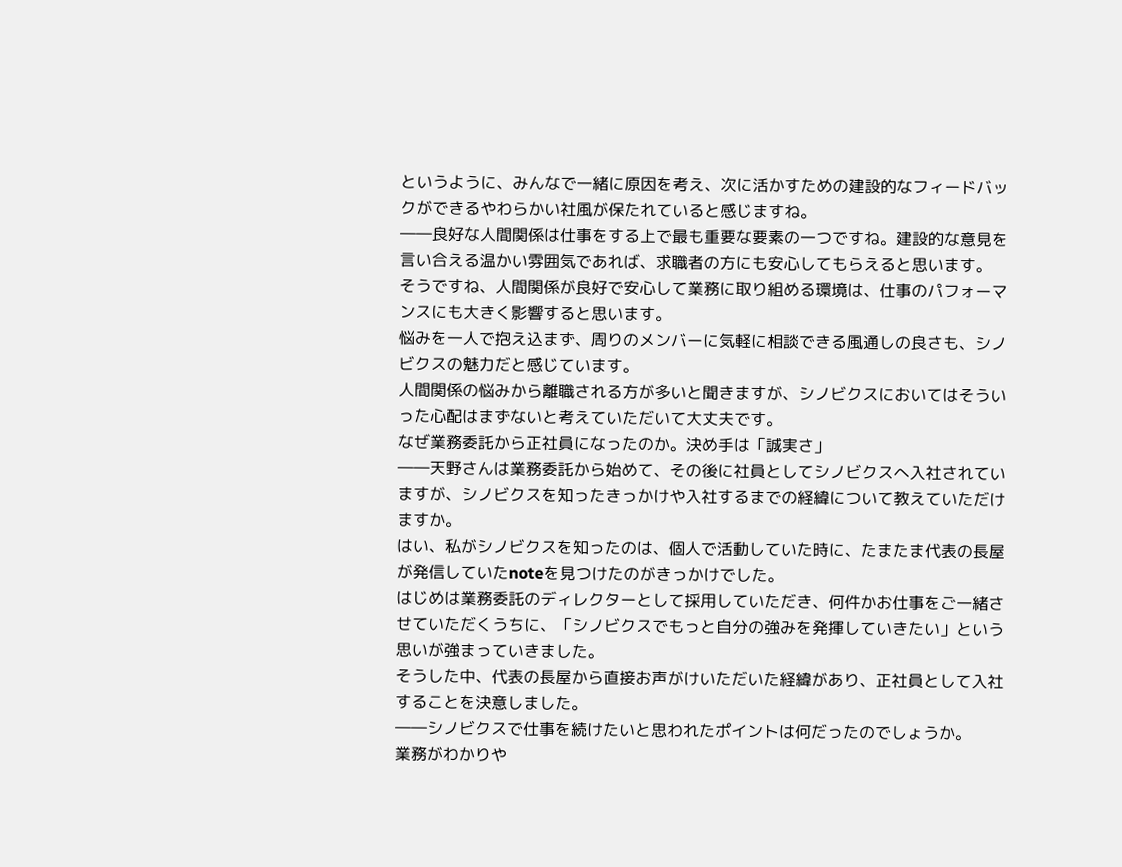というように、みんなで一緒に原因を考え、次に活かすための建設的なフィードバックができるやわらかい社風が保たれていると感じますね。
――良好な人間関係は仕事をする上で最も重要な要素の一つですね。建設的な意見を言い合える温かい雰囲気であれば、求職者の方にも安心してもらえると思います。
そうですね、人間関係が良好で安心して業務に取り組める環境は、仕事のパフォーマンスにも大きく影響すると思います。
悩みを一人で抱え込まず、周りのメンバーに気軽に相談できる風通しの良さも、シノビクスの魅力だと感じています。
人間関係の悩みから離職される方が多いと聞きますが、シノビクスにおいてはそういった心配はまずないと考えていただいて大丈夫です。
なぜ業務委託から正社員になったのか。決め手は「誠実さ」
――天野さんは業務委託から始めて、その後に社員としてシノビクスへ入社されていますが、シノビクスを知ったきっかけや入社するまでの経緯について教えていただけますか。
はい、私がシノビクスを知ったのは、個人で活動していた時に、たまたま代表の長屋が発信していたnoteを見つけたのがきっかけでした。
はじめは業務委託のディレクターとして採用していただき、何件かお仕事をご一緒させていただくうちに、「シノビクスでもっと自分の強みを発揮していきたい」という思いが強まっていきました。
そうした中、代表の長屋から直接お声がけいただいた経緯があり、正社員として入社することを決意しました。
――シノビクスで仕事を続けたいと思われたポイントは何だったのでしょうか。
業務がわかりや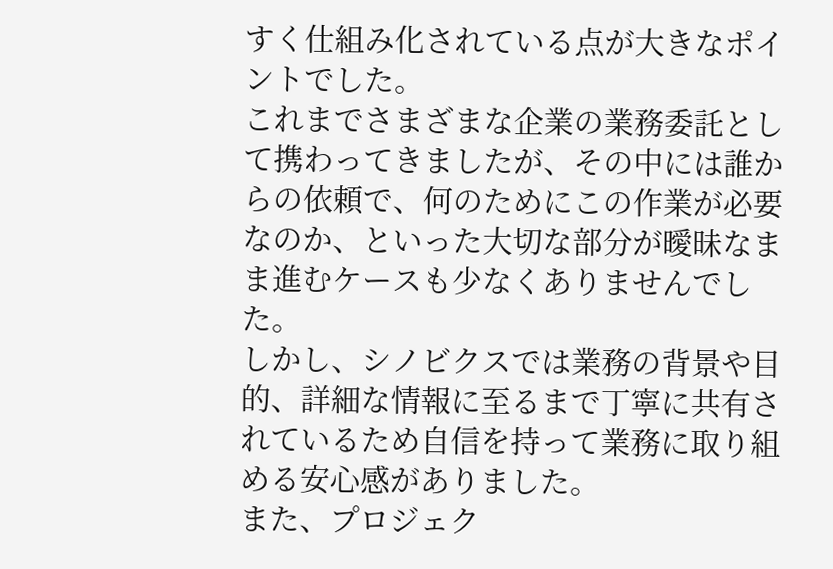すく仕組み化されている点が大きなポイントでした。
これまでさまざまな企業の業務委託として携わってきましたが、その中には誰からの依頼で、何のためにこの作業が必要なのか、といった大切な部分が曖昧なまま進むケースも少なくありませんでした。
しかし、シノビクスでは業務の背景や目的、詳細な情報に至るまで丁寧に共有されているため自信を持って業務に取り組める安心感がありました。
また、プロジェク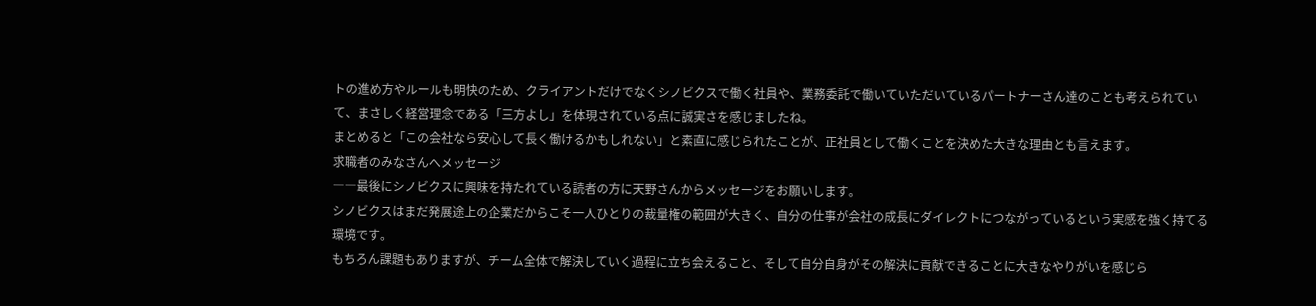トの進め方やルールも明快のため、クライアントだけでなくシノビクスで働く社員や、業務委託で働いていただいているパートナーさん達のことも考えられていて、まさしく経営理念である「三方よし」を体現されている点に誠実さを感じましたね。
まとめると「この会社なら安心して長く働けるかもしれない」と素直に感じられたことが、正社員として働くことを決めた大きな理由とも言えます。
求職者のみなさんへメッセージ
――最後にシノビクスに興味を持たれている読者の方に天野さんからメッセージをお願いします。
シノビクスはまだ発展途上の企業だからこそ一人ひとりの裁量権の範囲が大きく、自分の仕事が会社の成長にダイレクトにつながっているという実感を強く持てる環境です。
もちろん課題もありますが、チーム全体で解決していく過程に立ち会えること、そして自分自身がその解決に貢献できることに大きなやりがいを感じら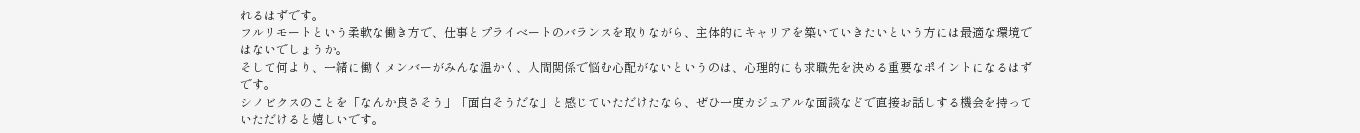れるはずです。
フルリモートという柔軟な働き方で、仕事とプライベートのバランスを取りながら、主体的にキャリアを築いていきたいという方には最適な環境ではないでしょうか。
そして何より、一緒に働くメンバーがみんな温かく、人間関係で悩む心配がないというのは、心理的にも求職先を決める重要なポイントになるはずです。
シノビクスのことを「なんか良さそう」「面白そうだな」と感じていただけたなら、ぜひ一度カジュアルな面談などで直接お話しする機会を持っていただけると嬉しいです。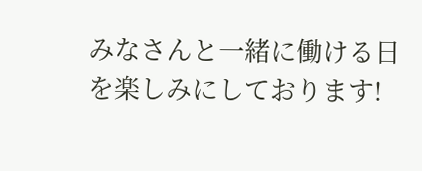みなさんと一緒に働ける日を楽しみにしております!